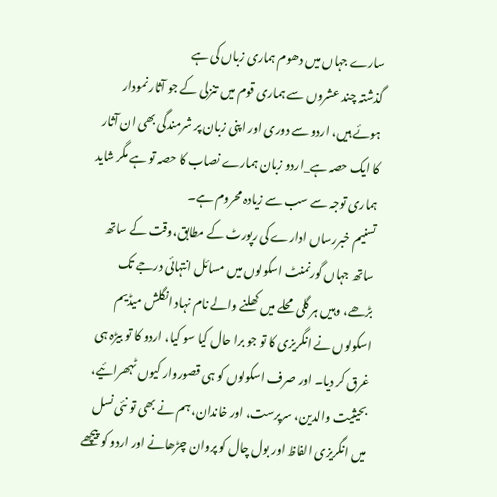سارے جہاں میں دھوم ہماری زباں کی ہے
گذشتہ چند عشروں سے ہماری قوم میں تنزلی کے جو آثار نمودار ہوئے ہیں، اردو سے دوری اور اپنی زبان پر شرمندگی بھی ان آثار کا ایک حصہ ہے_اردو زبان ہمارے نصاب کا حصہ تو ہے مگر شاید ہماری توجہ سے سب سے زیادہ محروم ہے۔
تسنیم خبررساں ادارے کی رپورٹ کے مطابق،وقت کے ساتھ ساتھ جہاں گورنمنٹ اسکولوں میں مسائل انتہائی درجے تک بڑھے، وہیں ہر گلی محلے میں کھلنے والے نام نہاد انگلش میڈیم اسکولوں نے انگریزی کا تو جو برا حال کیا سو کیا، اردو کا تو بیڑہ ہی غرق کر دیا۔ اور صرف اسکولوں کو ہی قصوروار کیوں ٹہھرائیے، بحیثیت والدین، سرپرست، اور خاندان، ہم نے بھی تو نئی نسل میں انگریزی الفاظ اور بول چال کو پروان چڑھانے اور اردو کو پیچھے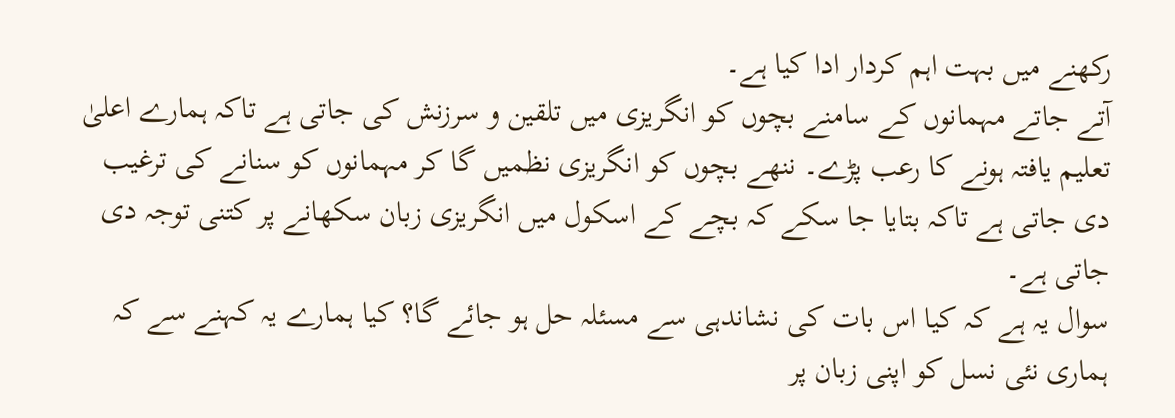رکھنے میں بہت اہم کردار ادا کیا ہے۔
آتے جاتے مہمانوں کے سامنے بچوں کو انگریزی میں تلقین و سرزنش کی جاتی ہے تاکہ ہمارے اعلیٰ تعلیم یافتہ ہونے کا رعب پڑے۔ ننھے بچوں کو انگریزی نظمیں گا کر مہمانوں کو سنانے کی ترغیب دی جاتی ہے تاکہ بتایا جا سکے کہ بچے کے اسکول میں انگریزی زبان سکھانے پر کتنی توجہ دی جاتی ہے۔
سوال یہ ہے کہ کیا اس بات کی نشاندہی سے مسئلہ حل ہو جائے گا؟ کیا ہمارے یہ کہنے سے کہ ہماری نئی نسل کو اپنی زبان پر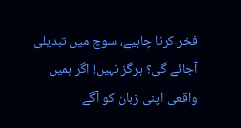فخر کرنا چاہیے، سوچ میں تبدیلی آجائے گی؟ ہرگز نہیں! اگر ہمیں واقعی اپنی زبان کو آگے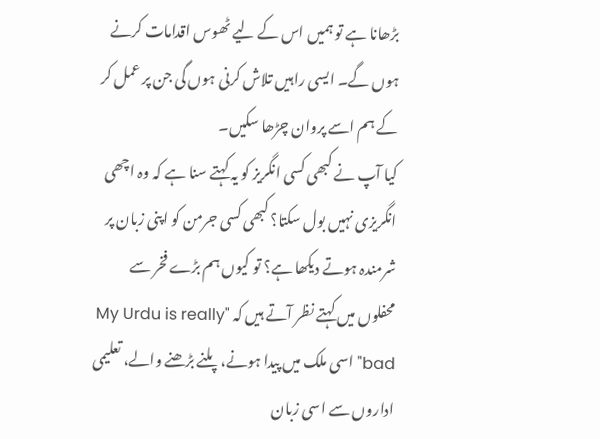بڑھانا ہے تو ہمیں اس کے لیے ٹھوس اقدامات کرنے ہوں گے۔ ایسی راہیں تلاش کرنی ہوں گی جن پر عمل کر کے ہم اسے پروان چڑھا سکیں۔
کیا آپ نے کبھی کسی انگریز کو یہ کہتے سنا ہے کہ وہ اچھی انگریزی نہیں بول سکتا؟ کبھی کسی جرمن کو اپنی زبان پر شرمندہ ہوتے دیکھا ہے؟ تو کیوں ہم بڑے فخر سے محفلوں میں کہتے نظر آتے ہیں کہ "My Urdu is really bad" اسی ملک میں پیدا ہونے، پلنے بڑھنے والے، تعلیمی اداروں سے اسی زبان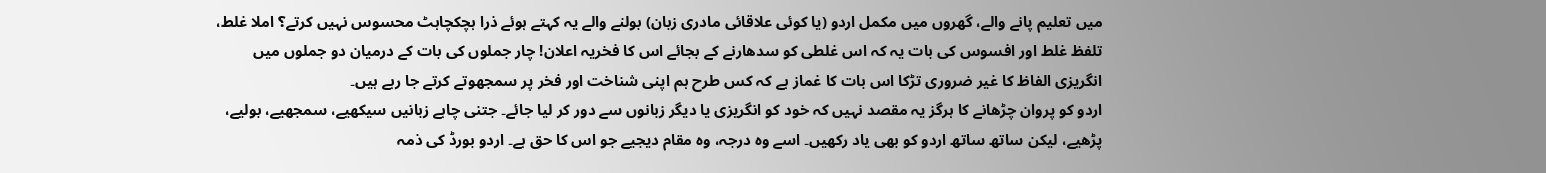میں تعلیم پانے والے، گھروں میں مکمل اردو (یا کوئی علاقائی مادری زبان) بولنے والے یہ کہتے ہوئے ذرا ہچکچاہٹ محسوس نہیں کرتے؟ املا غلط، تلفظ غلط اور افسوس کی بات یہ کہ اس غلطی کو سدھارنے کے بجائے اس کا فخریہ اعلان! چار جملوں کی بات کے درمیان دو جملوں میں انگریزی الفاظ کا غیر ضروری تڑکا اس بات کا غماز ہے کہ کس طرح ہم اپنی شناخت اور فخر پر سمجھوتے کرتے جا رہے ہیں۔
اردو کو پروان چڑھانے کا ہرگز یہ مقصد نہیں کہ خود کو انگریزی یا دیگر زبانوں سے دور کر لیا جائے۔ جتنی چاہے زبانیں سیکھیے، سمجھیے، بولیے، پڑھیے، لیکن ساتھ ساتھ اردو کو بھی یاد رکھیں۔ اسے وہ درجہ، وہ مقام دیجیے جو اس کا حق ہے۔ اردو بورڈ کی ذمہ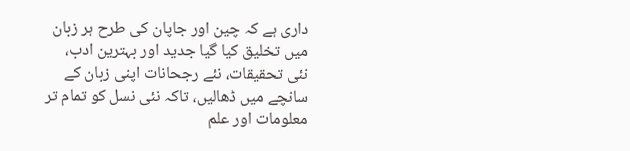داری ہے کہ چین اور جاپان کی طرح ہر زبان میں تخلیق کیا گیا جدید اور بہترین ادب، نئی تحقیقات، نئے رجحانات اپنی زبان کے سانچے میں ڈھالیں، تاکہ نئی نسل کو تمام تر معلومات اور علم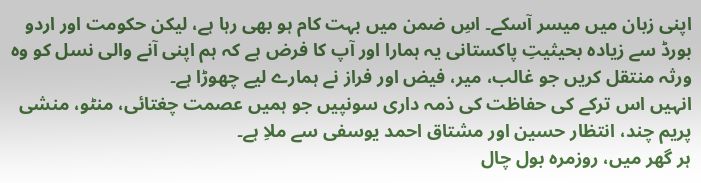اپنی زبان میں میسر آسکے۔ اسِ ضمن میں بہت کام ہو بھی رہا ہے، لیکن حکومت اور اردو بورڈ سے زیادہ بحیثیتِ پاکستانی یہ ہمارا اور آپ کا فرض ہے کہ ہم اپنی آنے والی نسل کو وہ ورثہ منتقل کریں جو غالب، میر، فیض اور فراز نے ہمارے لیے چھوڑا ہے۔
انہیں اس ترکے کی حفاظت کی ذمہ داری سونپیں جو ہمیں عصمت چغتائی، منٹو، منشی پریم چند، انتظار حسین اور مشتاق احمد یوسفی سے ملاِ ہے۔
ہر گھر میں، روزمرہ بول چال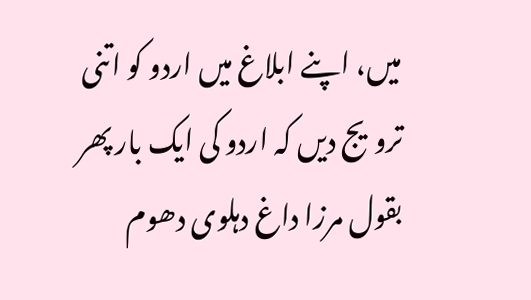میں، اپنے ابلاغ میں اردو کو اتنی ترویج دیں کہ اردو کی ایک بار پھر بقول مرزا داغ دہلوی دھوم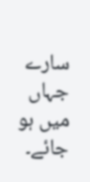سارے جہاں میں ہو جائے۔